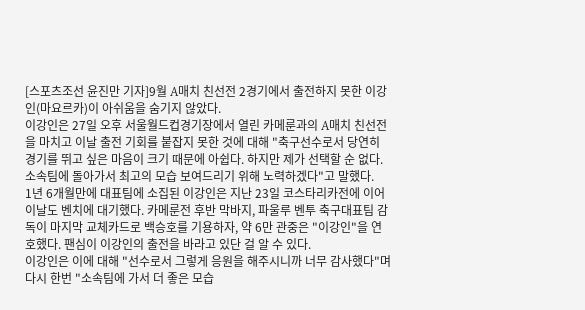[스포츠조선 윤진만 기자]9월 A매치 친선전 2경기에서 출전하지 못한 이강인(마요르카)이 아쉬움을 숨기지 않았다.
이강인은 27일 오후 서울월드컵경기장에서 열린 카메룬과의 A매치 친선전을 마치고 이날 출전 기회를 붙잡지 못한 것에 대해 "축구선수로서 당연히 경기를 뛰고 싶은 마음이 크기 때문에 아쉽다. 하지만 제가 선택할 순 없다. 소속팀에 돌아가서 최고의 모습 보여드리기 위해 노력하겠다"고 말했다.
1년 6개월만에 대표팀에 소집된 이강인은 지난 23일 코스타리카전에 이어 이날도 벤치에 대기했다. 카메룬전 후반 막바지, 파울루 벤투 축구대표팀 감독이 마지막 교체카드로 백승호를 기용하자, 약 6만 관중은 "이강인"을 연호했다. 팬심이 이강인의 출전을 바라고 있단 걸 알 수 있다.
이강인은 이에 대해 "선수로서 그렇게 응원을 해주시니까 너무 감사했다"며 다시 한번 "소속팀에 가서 더 좋은 모습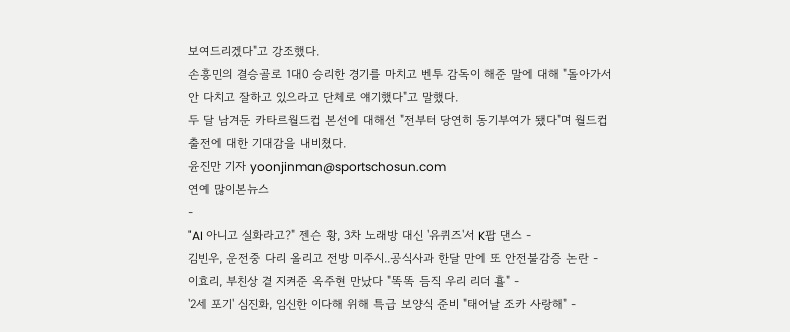보여드리겠다"고 강조했다.
손흥민의 결승골로 1대0 승리한 경기를 마치고 벤투 감독이 해준 말에 대해 "돌아가서 안 다치고 잘하고 있으라고 단체로 얘기했다"고 말했다.
두 달 남겨둔 카타르월드컵 본선에 대해선 "전부터 당연히 동기부여가 됐다"며 월드컵 출전에 대한 기대감을 내비쳤다.
윤진만 기자 yoonjinman@sportschosun.com
연예 많이본뉴스
-
"AI 아니고 실화라고?" 젠슨 황, 3차 노래방 대신 '유퀴즈'서 K팝 댄스 -
김빈우, 운전중 다리 올리고 전방 미주시..공식사과 한달 만에 또 안전불감증 논란 -
이효리, 부친상 곁 지켜준 옥주현 만났다 "똑똑 듬직 우리 리더 횰" -
'2세 포기' 심진화, 임신한 이다해 위해 특급 보양식 준비 "태어날 조카 사랑해" -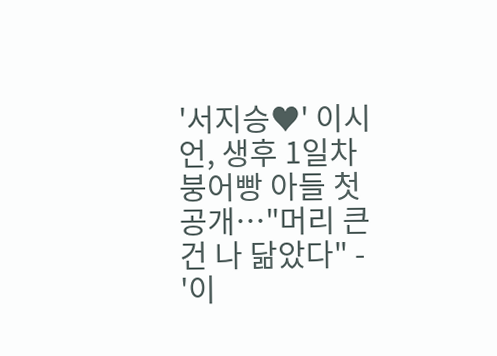'서지승♥' 이시언, 생후 1일차 붕어빵 아들 첫 공개…"머리 큰 건 나 닮았다" -
'이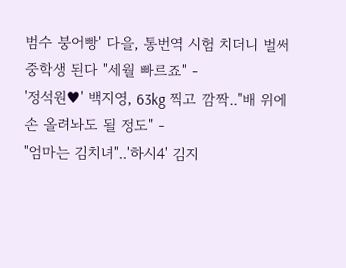범수 붕어빵' 다을, 통번역 시험 치더니 벌써 중학생 된다 "세월 빠르죠" -
'정석원♥' 백지영, 63kg 찍고 깜짝.."배 위에 손 올려놔도 될 정도" -
"엄마는 김치녀"..'하시4' 김지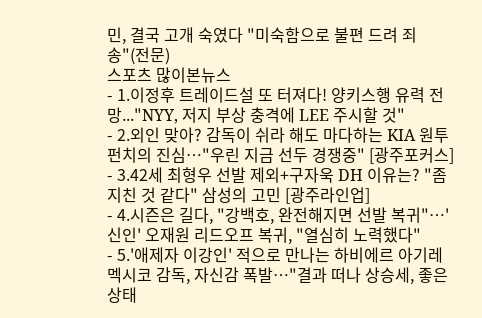민, 결국 고개 숙였다 "미숙함으로 불편 드려 죄송"(전문)
스포츠 많이본뉴스
- 1.이정후 트레이드설 또 터져다! 양키스행 유력 전망..."NYY, 저지 부상 충격에 LEE 주시할 것"
- 2.외인 맞아? 감독이 쉬라 해도 마다하는 KIA 원투펀치의 진심…"우린 지금 선두 경쟁중" [광주포커스]
- 3.42세 최형우 선발 제외+구자욱 DH 이유는? "좀 지친 것 같다" 삼성의 고민 [광주라인업]
- 4.시즌은 길다, "강백호, 완전해지면 선발 복귀"…'신인' 오재원 리드오프 복귀, "열심히 노력했다"
- 5.'애제자 이강인' 적으로 만나는 하비에르 아기레 멕시코 감독, 자신감 폭발…"결과 떠나 상승세, 좋은 상태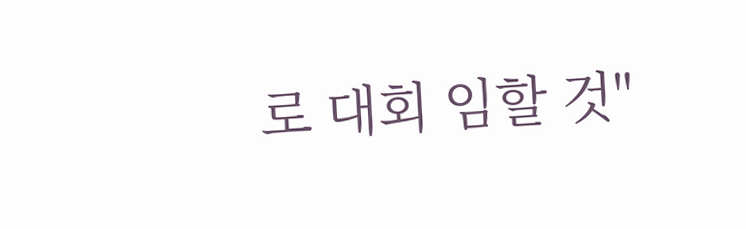로 대회 임할 것"